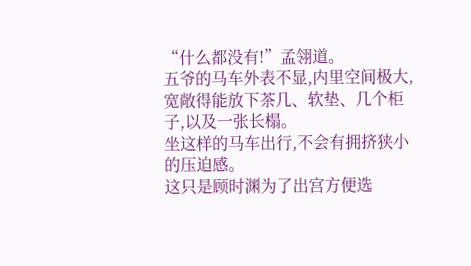“什么都没有!”孟翎道。
五爷的马车外表不显,内里空间极大,宽敞得能放下茶几、软垫、几个柜子,以及一张长榻。
坐这样的马车出行,不会有拥挤狭小的压迫感。
这只是顾时渊为了出宫方便选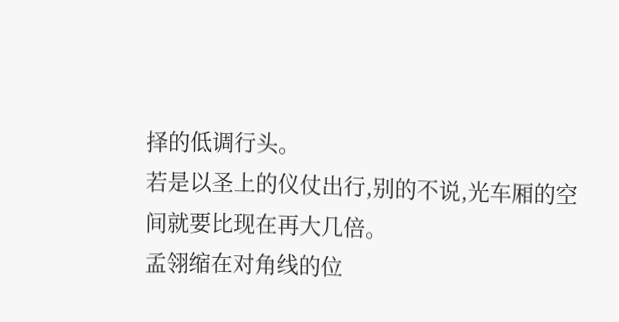择的低调行头。
若是以圣上的仪仗出行,别的不说,光车厢的空间就要比现在再大几倍。
孟翎缩在对角线的位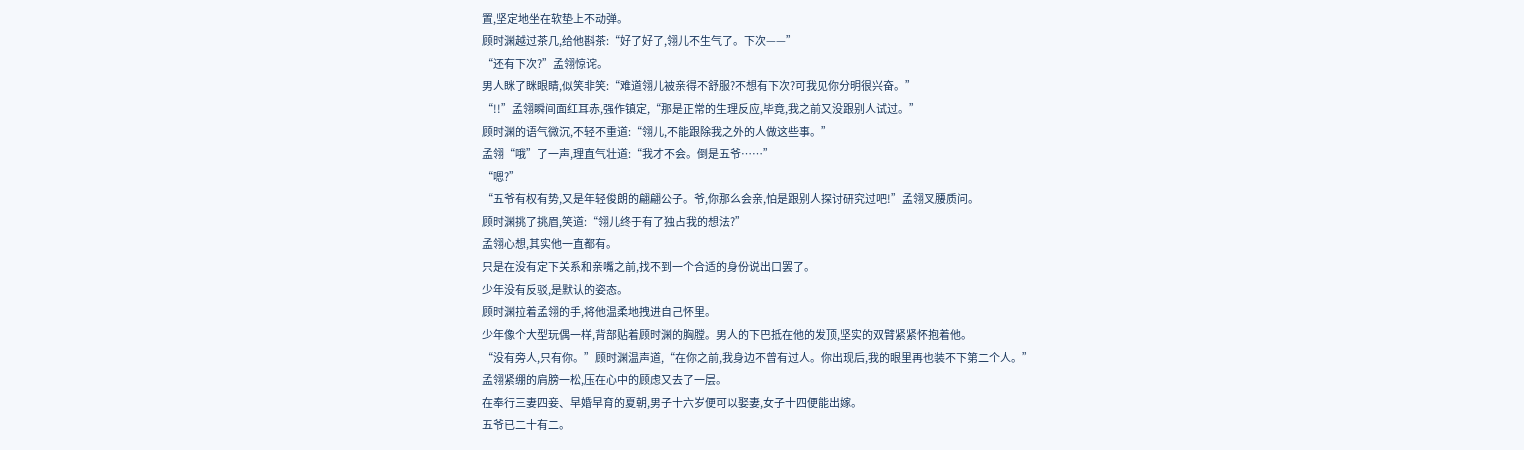置,坚定地坐在软垫上不动弹。
顾时渊越过茶几,给他斟茶:“好了好了,翎儿不生气了。下次——”
“还有下次?”孟翎惊诧。
男人眯了眯眼睛,似笑非笑:“难道翎儿被亲得不舒服?不想有下次?可我见你分明很兴奋。”
“!!”孟翎瞬间面红耳赤,强作镇定,“那是正常的生理反应,毕竟,我之前又没跟别人试过。”
顾时渊的语气微沉,不轻不重道:“翎儿,不能跟除我之外的人做这些事。”
孟翎“哦”了一声,理直气壮道:“我才不会。倒是五爷……”
“嗯?”
“五爷有权有势,又是年轻俊朗的翩翩公子。爷,你那么会亲,怕是跟别人探讨研究过吧!”孟翎叉腰质问。
顾时渊挑了挑眉,笑道:“翎儿终于有了独占我的想法?”
孟翎心想,其实他一直都有。
只是在没有定下关系和亲嘴之前,找不到一个合适的身份说出口罢了。
少年没有反驳,是默认的姿态。
顾时渊拉着孟翎的手,将他温柔地拽进自己怀里。
少年像个大型玩偶一样,背部贴着顾时渊的胸膛。男人的下巴抵在他的发顶,坚实的双臂紧紧怀抱着他。
“没有旁人,只有你。”顾时渊温声道,“在你之前,我身边不曾有过人。你出现后,我的眼里再也装不下第二个人。”
孟翎紧绷的肩膀一松,压在心中的顾虑又去了一层。
在奉行三妻四妾、早婚早育的夏朝,男子十六岁便可以娶妻,女子十四便能出嫁。
五爷已二十有二。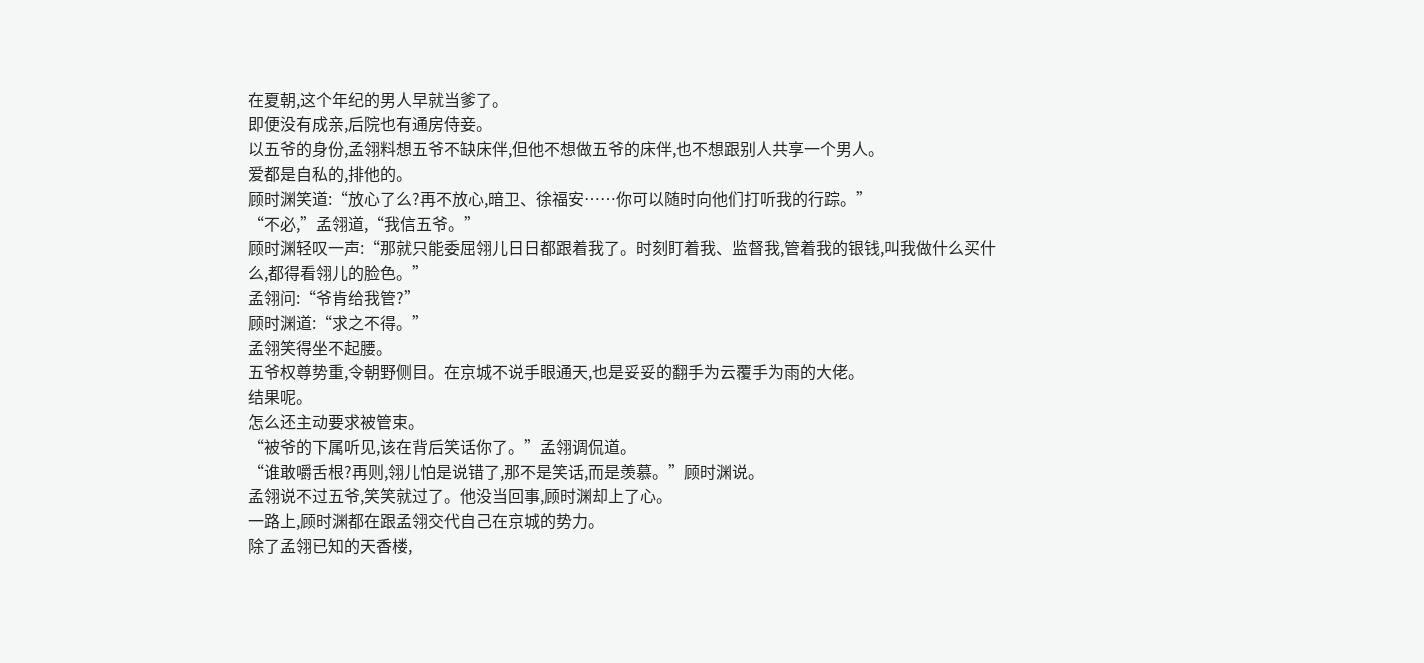在夏朝,这个年纪的男人早就当爹了。
即便没有成亲,后院也有通房侍妾。
以五爷的身份,孟翎料想五爷不缺床伴,但他不想做五爷的床伴,也不想跟别人共享一个男人。
爱都是自私的,排他的。
顾时渊笑道:“放心了么?再不放心,暗卫、徐福安……你可以随时向他们打听我的行踪。”
“不必,”孟翎道,“我信五爷。”
顾时渊轻叹一声:“那就只能委屈翎儿日日都跟着我了。时刻盯着我、监督我,管着我的银钱,叫我做什么买什么,都得看翎儿的脸色。”
孟翎问:“爷肯给我管?”
顾时渊道:“求之不得。”
孟翎笑得坐不起腰。
五爷权尊势重,令朝野侧目。在京城不说手眼通天,也是妥妥的翻手为云覆手为雨的大佬。
结果呢。
怎么还主动要求被管束。
“被爷的下属听见,该在背后笑话你了。”孟翎调侃道。
“谁敢嚼舌根?再则,翎儿怕是说错了,那不是笑话,而是羡慕。”顾时渊说。
孟翎说不过五爷,笑笑就过了。他没当回事,顾时渊却上了心。
一路上,顾时渊都在跟孟翎交代自己在京城的势力。
除了孟翎已知的天香楼,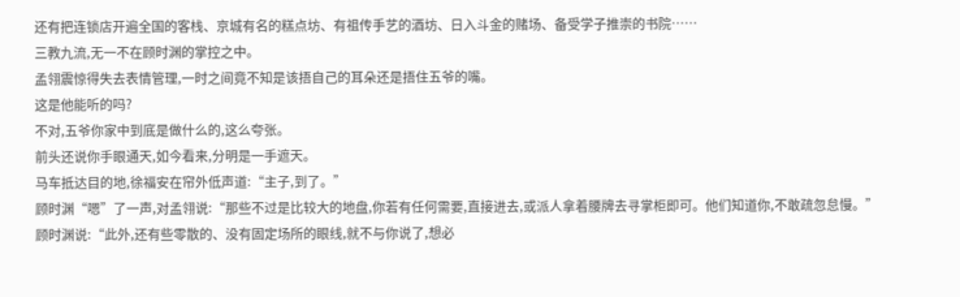还有把连锁店开遍全国的客栈、京城有名的糕点坊、有祖传手艺的酒坊、日入斗金的赌场、备受学子推崇的书院……
三教九流,无一不在顾时渊的掌控之中。
孟翎震惊得失去表情管理,一时之间竟不知是该捂自己的耳朵还是捂住五爷的嘴。
这是他能听的吗?
不对,五爷你家中到底是做什么的,这么夸张。
前头还说你手眼通天,如今看来,分明是一手遮天。
马车抵达目的地,徐福安在帘外低声道:“主子,到了。”
顾时渊“嗯”了一声,对孟翎说:“那些不过是比较大的地盘,你若有任何需要,直接进去,或派人拿着腰牌去寻掌柜即可。他们知道你,不敢疏忽怠慢。”
顾时渊说:“此外,还有些零散的、没有固定场所的眼线,就不与你说了,想必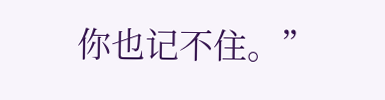你也记不住。”